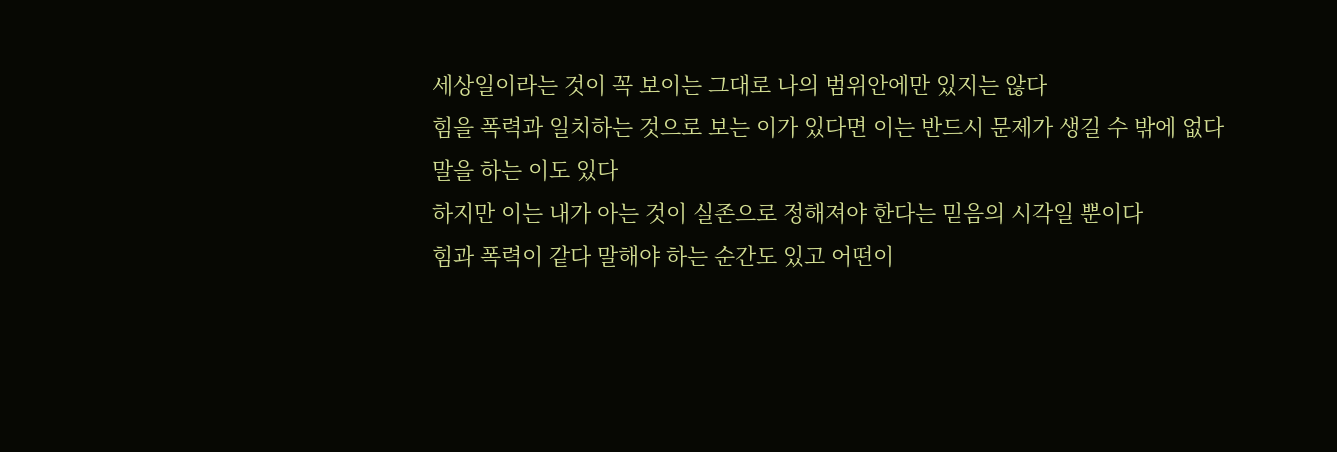세상일이라는 것이 꼭 보이는 그대로 나의 범위안에만 있지는 않다
힘을 폭력과 일치하는 것으로 보는 이가 있다면 이는 반드시 문제가 생길 수 밖에 없다
말을 하는 이도 있다
하지만 이는 내가 아는 것이 실존으로 정해져야 한다는 믿음의 시각일 뿐이다
힘과 폭력이 같다 말해야 하는 순간도 있고 어떤이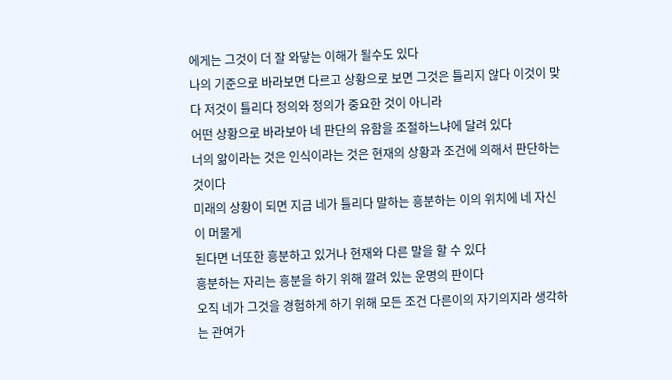에게는 그것이 더 잘 와닿는 이해가 될수도 있다
나의 기준으로 바라보면 다르고 상황으로 보면 그것은 틀리지 않다 이것이 맞다 저것이 틀리다 정의와 정의가 중요한 것이 아니라
어떤 상황으로 바라보아 네 판단의 유함을 조절하느냐에 달려 있다
너의 앎이라는 것은 인식이라는 것은 현재의 상황과 조건에 의해서 판단하는 것이다
미래의 상황이 되면 지금 네가 틀리다 말하는 흥분하는 이의 위치에 네 자신이 머물게
된다면 너또한 흥분하고 있거나 현재와 다른 말을 할 수 있다
흥분하는 자리는 흥분을 하기 위해 깔려 있는 운명의 판이다
오직 네가 그것을 경험하게 하기 위해 모든 조건 다른이의 자기의지라 생각하는 관여가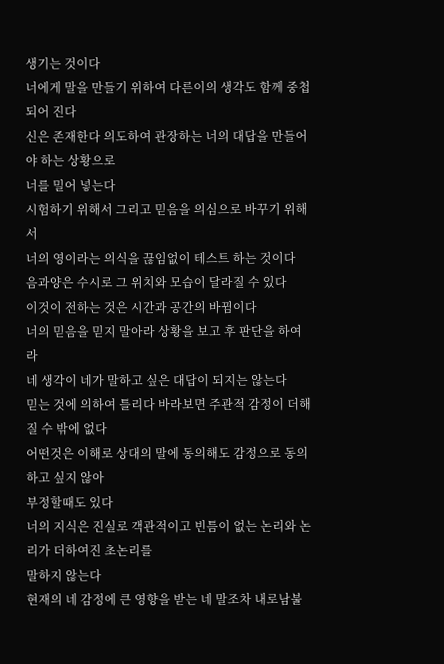생기는 것이다
너에게 말을 만들기 위하여 다른이의 생각도 함께 중첩되어 진다
신은 존재한다 의도하여 관장하는 너의 대답을 만들어야 하는 상황으로
너를 밀어 넣는다
시험하기 위해서 그리고 믿음을 의심으로 바꾸기 위해서
너의 영이라는 의식을 끊임없이 테스트 하는 것이다
음과양은 수시로 그 위치와 모습이 달라질 수 있다
이것이 전하는 것은 시간과 공간의 바뀜이다
너의 믿음을 믿지 말아라 상황을 보고 후 판단을 하여라
네 생각이 네가 말하고 싶은 대답이 되지는 않는다
믿는 것에 의하여 틀리다 바라보면 주관적 감정이 더해질 수 밖에 없다
어떤것은 이해로 상대의 말에 동의해도 감정으로 동의하고 싶지 않아
부정할때도 있다
너의 지식은 진실로 객관적이고 빈틈이 없는 논리와 논리가 더하여진 초논리를
말하지 않는다
현재의 네 감정에 큰 영향을 받는 네 말조차 내로남불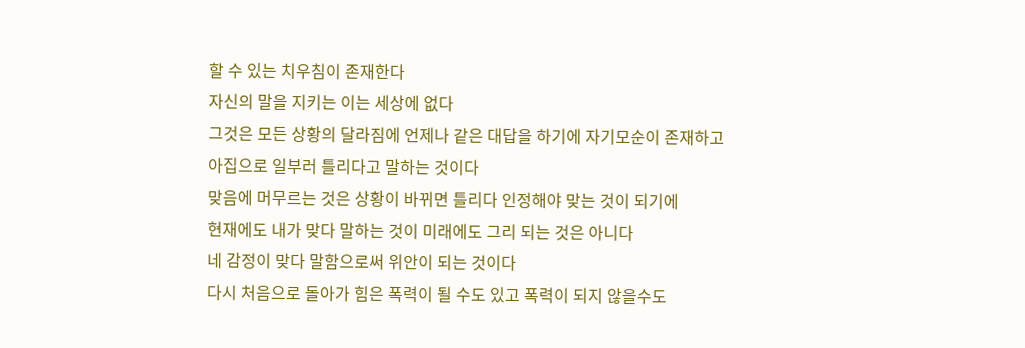할 수 있는 치우침이 존재한다
자신의 말을 지키는 이는 세상에 없다
그것은 모든 상황의 달라짐에 언제나 같은 대답을 하기에 자기모순이 존재하고
아집으로 일부러 틀리다고 말하는 것이다
맞음에 머무르는 것은 상황이 바뀌면 틀리다 인정해야 맞는 것이 되기에
현재에도 내가 맞다 말하는 것이 미래에도 그리 되는 것은 아니다
네 감정이 맞다 말함으로써 위안이 되는 것이다
다시 처음으로 돌아가 힘은 폭력이 될 수도 있고 폭력이 되지 않을수도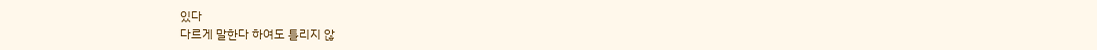있다
다르게 말한다 하여도 틀리지 않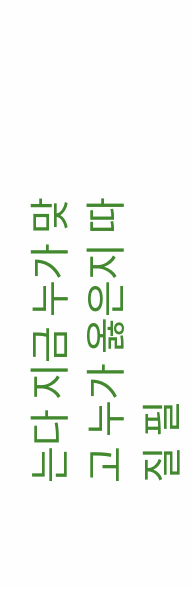는다 지금 누가 맞고 누가 옳은지 따질 필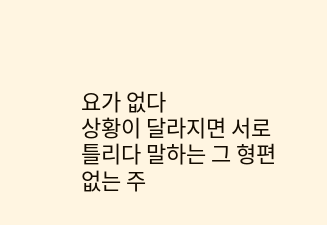요가 없다
상황이 달라지면 서로 틀리다 말하는 그 형편없는 주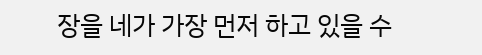장을 네가 가장 먼저 하고 있을 수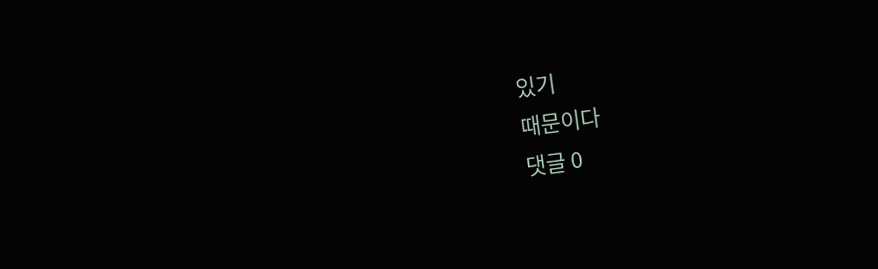있기
때문이다
댓글 0